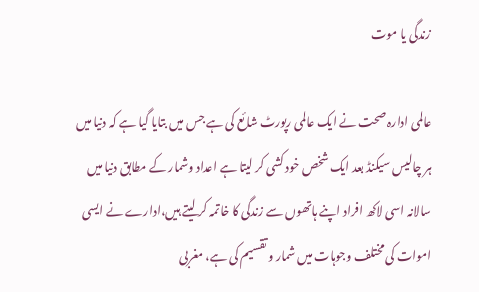زندگی یا موت

عالمی ادارہ صحت نے ایک عالمی رپورٹ شائع کی ہے جس میں بتایا گیا ہے کہ دنیا میں ہر چالیس سیکنڈ بعد ایک شخص خود کشی کر لیتا ہے اعداد وشمار کے مطابق دنیا میں سالانہ اسی لاکھ افراد اپنے ہاتھوں سے زندگی کا خاتمہ کر لیتے ہیں،ادارے نے ایسی اموات کی مختلف وجوہات میں شمار و تقسیم کی ہے، مغربی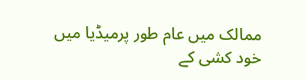ممالک میں عام طور پرمیڈیا میں خود کشی کے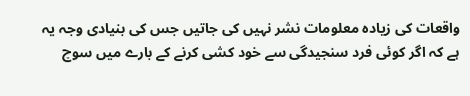واقعات کی زیادہ معلومات نشر نہیں کی جاتیں جس کی بنیادی وجہ یہ ہے کہ اگر کوئی فرد سنجیدگی سے خود کشی کرنے کے بارے میں سوچ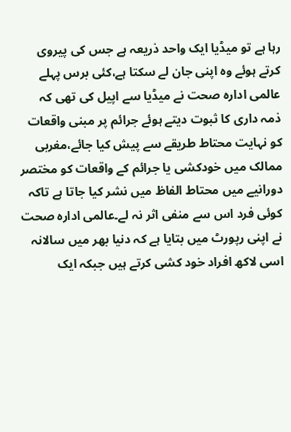رہا ہے تو میڈیا ایک واحد ذریعہ ہے جس کی پیروی کرتے ہوئے وہ اپنی جان لے سکتا ہے،کئی برس پہلے عالمی ادارہ صحت نے میڈیا سے اپیل کی تھی کہ ذمہ داری کا ثبوت دیتے ہوئے جرائم پر مبنی واقعات کو نہایت محتاط طریقے سے پیش کیا جائے،مغربی ممالک میں خودکشی یا جرائم کے واقعات کو مختصر دورانیے میں محتاط الفاظ میں نشر کیا جاتا ہے تاکہ کوئی فرد اس سے منفی اثر نہ لے۔عالمی ادارہ صحت نے اپنی رپورٹ میں بتایا ہے کہ دنیا بھر میں سالانہ اسی لاکھ افراد خود کشی کرتے ہیں جبکہ ایک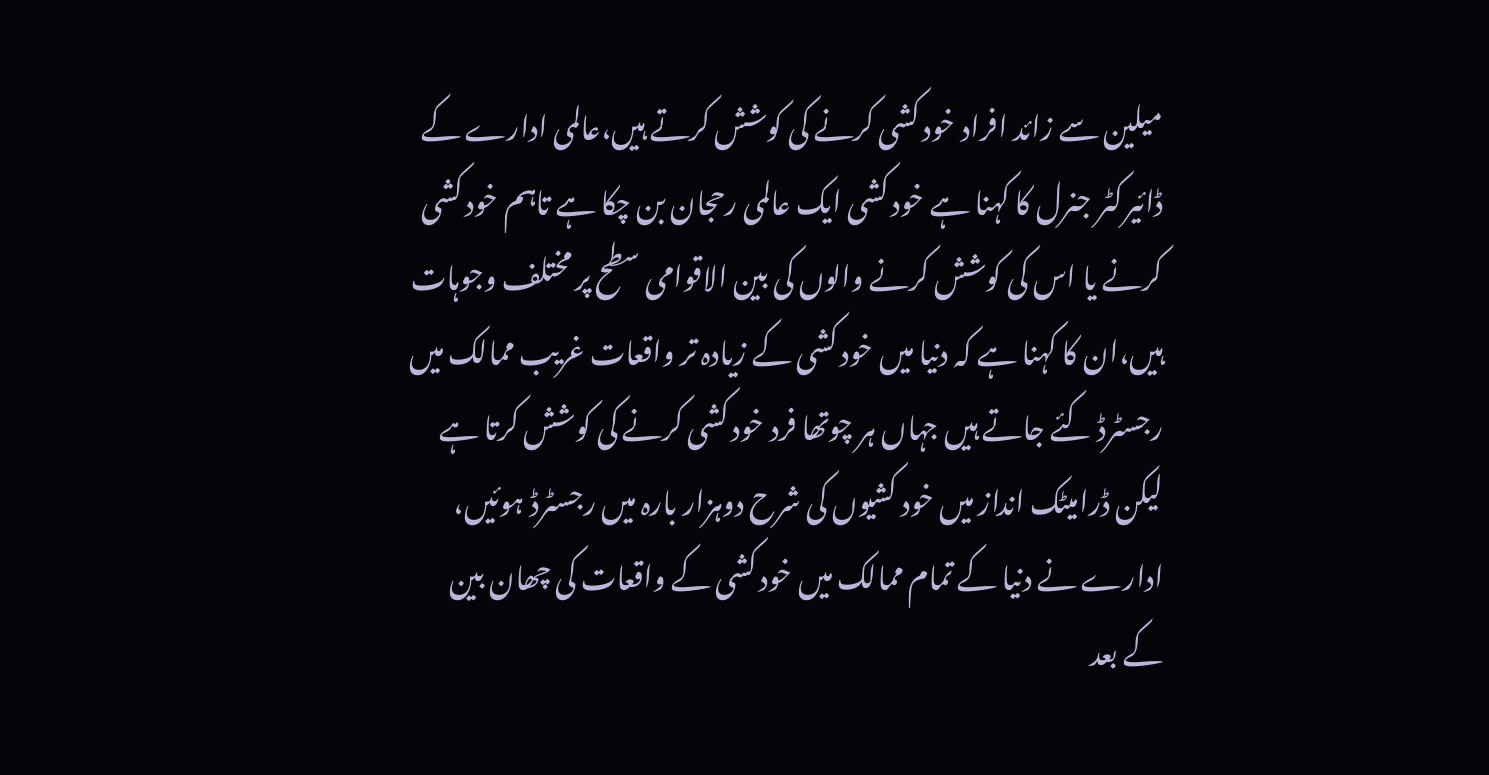میلین سے زائد افراد خود کشی کرنے کی کوشش کرتے ہیں،عالمی ادارے کے ڈائیرکٹر جنرل کا کہنا ہے خود کشی ایک عالمی رحجان بن چکا ہے تاہم خود کشی کرنے یا اس کی کوشش کرنے والوں کی بین الاقوامی سطح پر مختلف وجوہات ہیں،ان کا کہنا ہے کہ دنیا میں خود کشی کے زیادہ تر واقعات غریب ممالک میں رجسٹرڈ کئے جاتے ہیں جہاں ہر چوتھا فرد خود کشی کرنے کی کوشش کرتا ہے لیکن ڈرامیٹک انداز میں خود کشیوں کی شرح دوہزار بارہ میں رجسٹرڈ ہوئیں، ادارے نے دنیا کے تمام ممالک میں خود کشی کے واقعات کی چھان بین کے بعد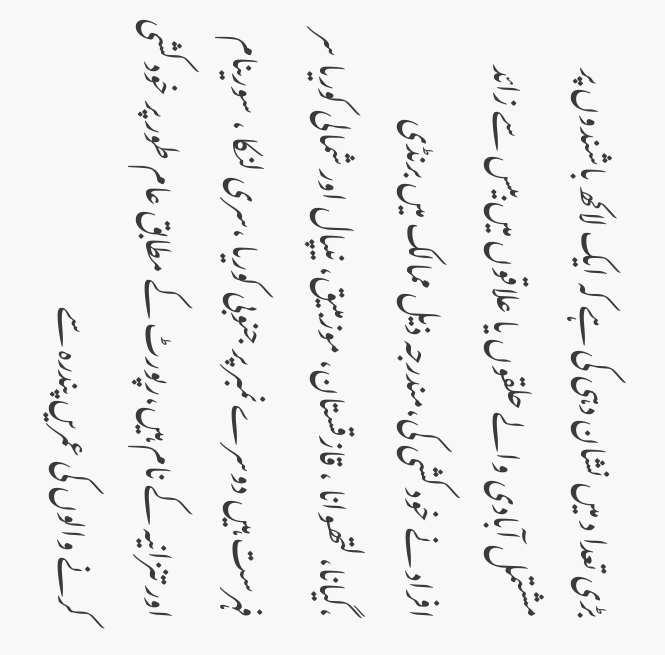بڑی تعدا د میں نشان دہی کی ہے کہ ایک لاکھ باشندوں پر مشتمل آبادی والے حلقوں یا علاقوں میں بیس سے زائد افراد نے خود کشی کی،مندرجہ ذیل ممالک میں برنڈی ،گیانا،لتھوانا ، قازقستان، موزمبیق، نیپال اور شمالی کوریا سر فہرست ہیں دوسرے نمبر پر جنوبی کوریا ،سری لنکا ، سورینام اور تنزانیہ کے نام ہیں،رپورٹ کے مطابق عام طور پر خود کشی کرنے والوں کی عمریں پندرہ سے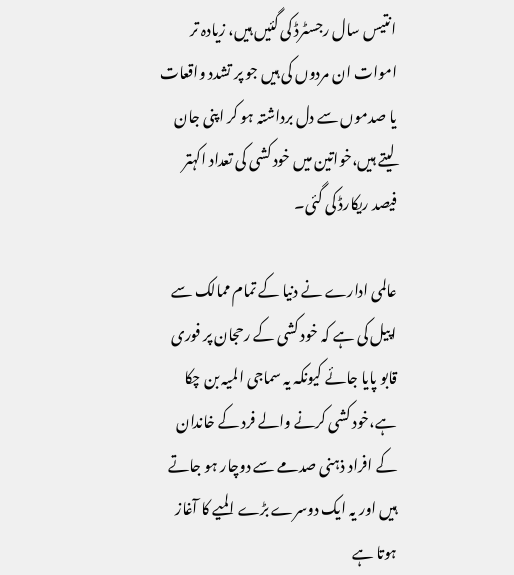انتیس سال رجسٹرڈ کی گئیں ہیں، زیادہ تر اموات ان مردوں کی ہیں جو پر تشدد واقعات یا صدموں سے دل برداشتہ ہو کر اپنی جان لیتے ہیں،خواتین میں خود کشی کی تعداد اکہتر فیصد ریکارڈ کی گئی۔

عالمی ادارے نے دنیا کے تمام ممالک سے اپیل کی ہے کہ خود کشی کے رحجان پر فوری قابو پایا جائے کیونکہ یہ سماجی المیہ بن چکا ہے،خود کشی کرنے والے فرد کے خاندان کے افراد ذہنی صدمے سے دوچار ہو جاتے ہیں اور یہ ایک دوسرے بڑے المیے کا آغاز ہوتا ہے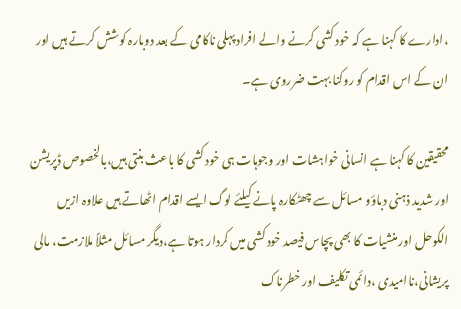،ادارے کا کہنا ہے کہ خود کشی کرنے والے افراد پہلی ناکامی کے بعد دوبارہ کوشش کرتے ہیں اور ان کے اس اقدام کو روکنا بہت ضرروی ہے۔

محقیقین کا کہنا ہے انسانی خواہشات اور وجوہات ہی خود کشی کا باعث بنتی ہیں،بالخصوص ڈپریشن اور شدید ذہنی دباؤو مسائل سے چھٹکارہ پانے کیلئے لوگ ایسے اقدام اٹھاتے ہیں علاوہ ازیں الکوحل اور منشیات کا بھی پچاس فیصد خود کشی میں کردار ہوتا ہے،دیگر مسائل مثلاً ملازمت، مالی پریشانی،ناامیدی ،دائمی تکلیف اور خطرناک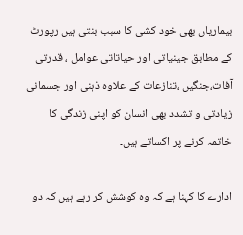بیماریاں بھی خود کشی کا سبب بنتی ہیں رپورٹ کے مطابق جینیاتی اور حیاتاتی عوامل ، قدرتی آفات،جنگیں ،تنازعات کے علاوہ ذہنی اور جسمانی زیادتی و تشدد بھی انسان کو اپنی زندگی کا خاتمہ کرنے پر اکساتے ہیں۔

ادارے کا کہنا ہے کہ وہ کوشش کر رہے ہیں کہ دو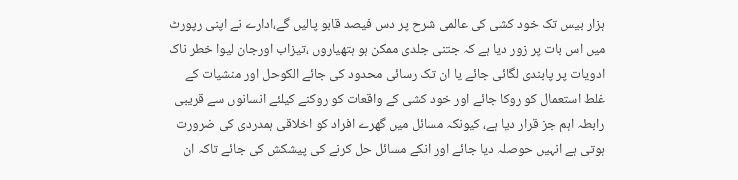ہزار بیس تک خود کشی کی عالمی شرح پر دس فیصد قابو پالیں گے،ادارے نے اپنی رپورٹ میں اس بات پر زور دیا ہے کہ جتنی جلدی ممکن ہو ہتھیاروں ،تیزاب اورجان لیوا خطر ناک ادویات پر پابندی لگائی جائے یا ان تک رسائی محدود کی جائے الکوحل اور منشیات کے غلط استعمال کو روکا جائے اور خود کشی کے واقعات کو روکنے کیلئے انسانوں سے قریبی رابطہ اہم جز قرار دیا ہے، کیونکہ مسائل میں گھرے افراد کو اخلاقی ہمدردی کی ضرورت ہوتی ہے انہیں حوصلہ دیا جائے اور انکے مسائل حل کرنے کی پیشکش کی جائے تاکہ ان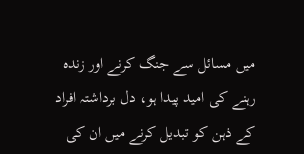میں مسائل سے جنگ کرنے اور زندہ رہنے کی امید پیدا ہو، دل برداشتہ افراد کے ذہن کو تبدیل کرنے میں ان کی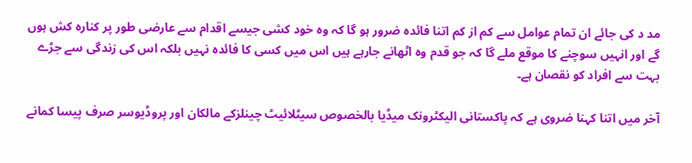مد د کی جائے ان تمام عوامل سے کم از کم اتنا فائدہ ضرور ہو گا کہ وہ خود کشی جیسے اقدام سے عارضی طور پر کنارہ کش ہوں گے اور انہیں سوچنے کا موقع ملے گا کہ جو قدم وہ اٹھانے جارہے ہیں اس میں کسی کا فائدہ نہیں بلکہ اس کی زندگی سے جڑے بہت سے افراد کو نقصان ہے۔

آخر میں اتنا کہنا ضروی ہے کہ پاکستانی الیکٹرونک میڈیا بالخصوص سیٹلائیٹ چینلزکے مالکان اور پروڈیوسر صرف پیسا کمانے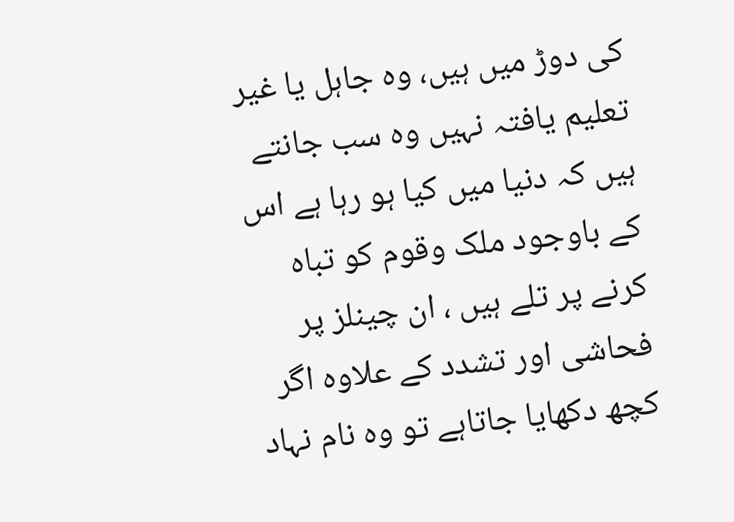کی دوڑ میں ہیں، وہ جاہل یا غیر تعلیم یافتہ نہیں وہ سب جانتے ہیں کہ دنیا میں کیا ہو رہا ہے اس کے باوجود ملک وقوم کو تباہ کرنے پر تلے ہیں ، ان چینلز پر فحاشی اور تشدد کے علاوہ اگر کچھ دکھایا جاتاہے تو وہ نام نہاد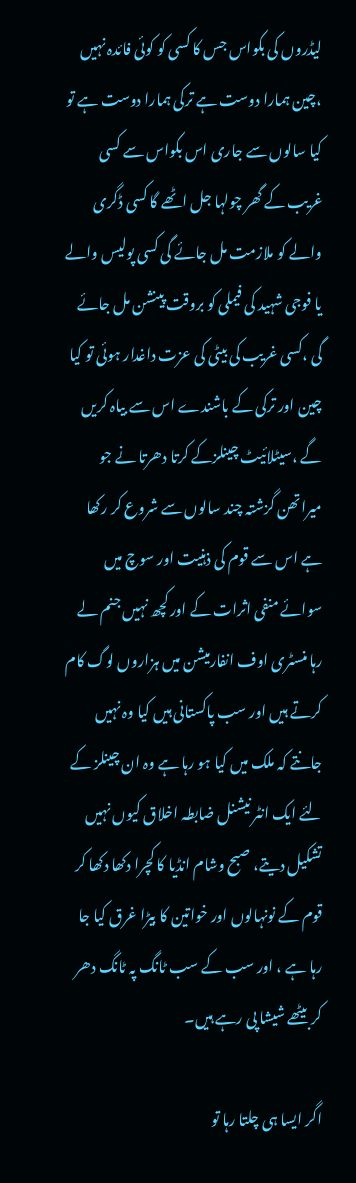لیڈروں کی بکواس جس کا کسی کو کوئی فائدہ نہیں ،چین ہمارا دوست ہے ترکی ہمارا دوست ہے تو کیا سالوں سے جاری اس بکواس سے کسی غریب کے گھر چولہا جل اٹھے گا کسی ڈگری والے کو ملازمت مل جائے گی کسی پولیس والے یا فوجی شہید کی فیملی کو بروقت پینشن مل جائے گی ،کسی غریب کی بیٹی کی عزت داغدار ہوئی تو کیا چین اور ترکی کے باشندے اس سے بیاہ کریں گے ،سیٹلائیٹ چینلزکے کرتا دھرتا نے جو میراتھن گزشتہ چند سالوں سے شروع کر رکھا ہے اس سے قوم کی ذہنیت اور سوچ میں سوائے منفی اثرات کے اور کچھ نہیں جنم لے رہا منسٹری اوف انفارمیشن میں ہزاروں لوگ کام کرتے ہیں اور سب پاکستانی ہیں کیا وہ نہیں جانتے کہ ملک میں کیا ہو رہا ہے وہ ان چینلز کے لئے ایک انٹر نیشنل ضابطہ اخلاق کیوں نہیں تشکیل دیتے، صبح وشام انڈیا کا کچرا دکھا دکھا کر قوم کے نونہالوں اور خواتین کا بیڑا غرق کیا جا رہا ہے ، اور سب کے سب ٹانگ پہ ٹانگ دھر کر بیٹھے شیشا پی رہے ہیں۔

اگر ایسا ہی چلتا رہا تو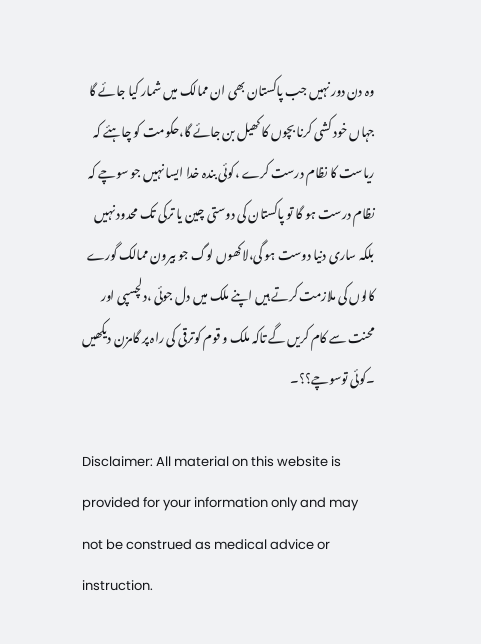وہ دن دور نہیں جب پاکستان بھی ان ممالک میں شمار کیا جائے گا جہاں خود کشی کرنا بچوں کا کھیل بن جائے گا،حکومت کو چاہئے کہ ریاست کا نظام درست کرے ،کوئی بندہ خدا ایسا نہیں جو سوچے کہ نظام درست ہو گا تو پاکستان کی دوستی چین یا ترکی تک محدود نہیں بلکہ ساری دنیا دوست ہو گی،لاکھوں لوگ جو بیرون ممالک گورے کالوں کی ملازمت کرتے ہیں اپنے ملک میں دل جوئی ،دلچسپی اور محنت سے کام کریں گے تاکہ ملک و قوم کوترقی کی راہ پر گامزن دیکھیں ۔کوئی توسوچے؟؟۔

Disclaimer: All material on this website is provided for your information only and may not be construed as medical advice or instruction.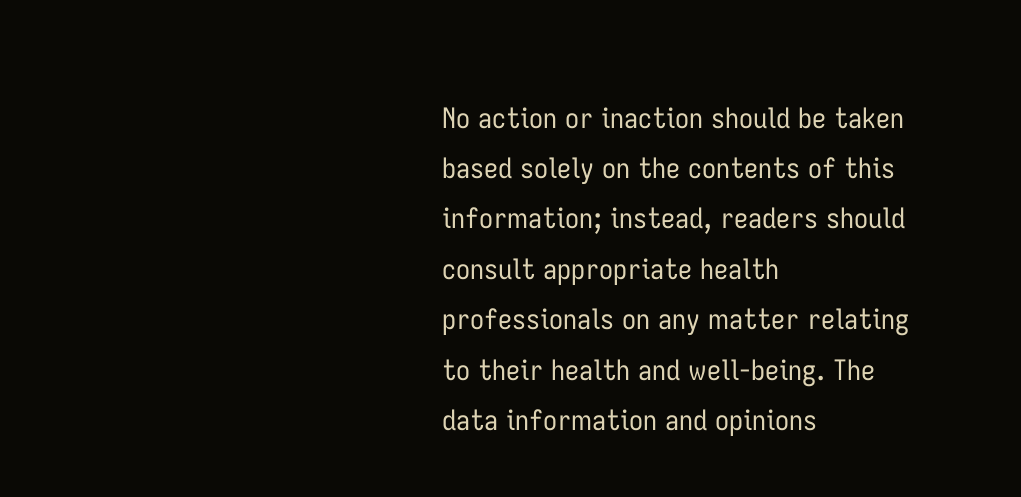No action or inaction should be taken based solely on the contents of this information; instead, readers should consult appropriate health professionals on any matter relating to their health and well-being. The data information and opinions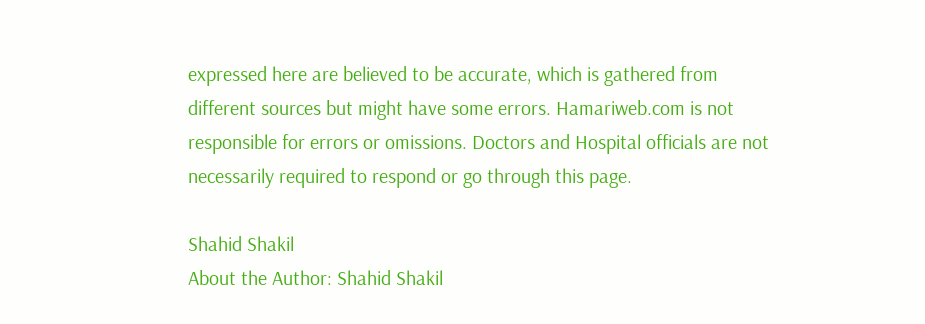expressed here are believed to be accurate, which is gathered from different sources but might have some errors. Hamariweb.com is not responsible for errors or omissions. Doctors and Hospital officials are not necessarily required to respond or go through this page.

Shahid Shakil
About the Author: Shahid Shakil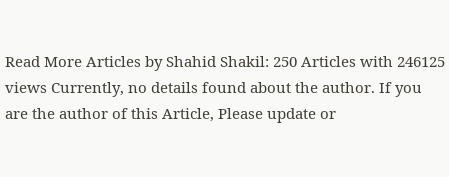Read More Articles by Shahid Shakil: 250 Articles with 246125 views Currently, no details found about the author. If you are the author of this Article, Please update or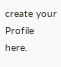create your Profile here.